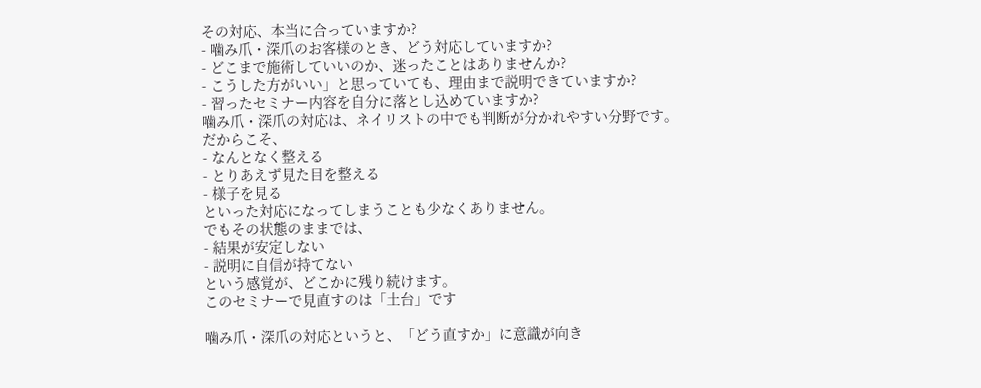その対応、本当に合っていますか?
- 噛み爪・深爪のお客様のとき、どう対応していますか?
- どこまで施術していいのか、迷ったことはありませんか?
- こうした方がいい」と思っていても、理由まで説明できていますか?
- 習ったセミナー内容を自分に落とし込めていますか?
噛み爪・深爪の対応は、ネイリストの中でも判断が分かれやすい分野です。
だからこそ、
- なんとなく整える
- とりあえず見た目を整える
- 様子を見る
といった対応になってしまうことも少なくありません。
でもその状態のままでは、
- 結果が安定しない
- 説明に自信が持てない
という感覚が、どこかに残り続けます。
このセミナーで見直すのは「土台」です

噛み爪・深爪の対応というと、「どう直すか」に意識が向き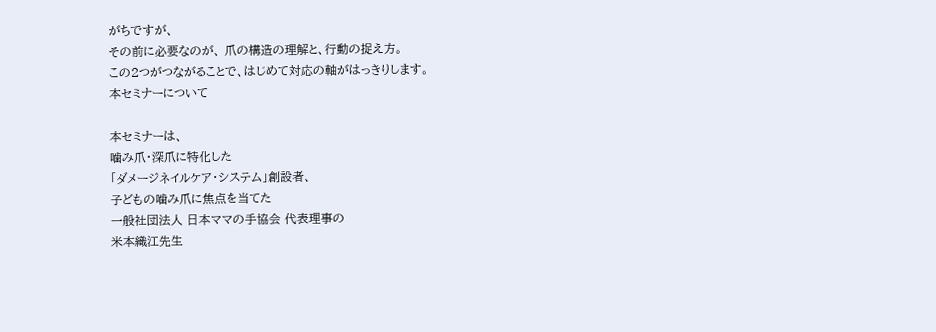がちですが、
その前に必要なのが、 爪の構造の理解と、行動の捉え方。
この2つがつながることで、はじめて対応の軸がはっきりします。
本セミナーについて

本セミナーは、
噛み爪・深爪に特化した
「ダメージネイルケア・システム」創設者、
子どもの噛み爪に焦点を当てた
一般社団法人 日本ママの手協会 代表理事の
米本織江先生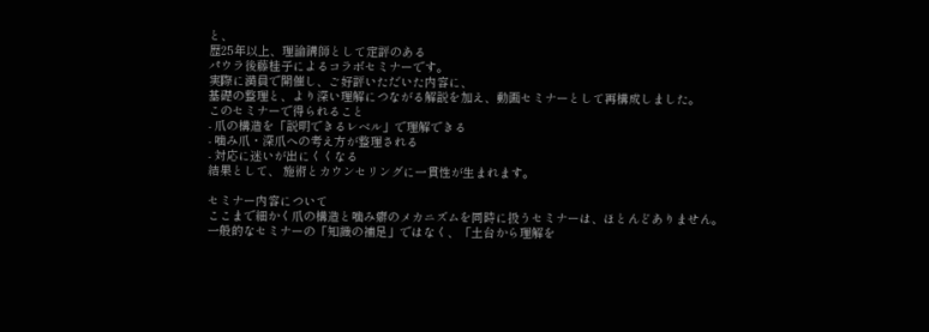と、
歴25年以上、理論講師として定評のある
パウラ後藤桂子によるコラボセミナーです。
実際に満員で開催し、ご好評いただいた内容に、
基礎の整理と、より深い理解につながる解説を加え、動画セミナーとして再構成しました。
このセミナーで得られること
- 爪の構造を「説明できるレベル」で理解できる
- 噛み爪・深爪への考え方が整理される
- 対応に迷いが出にくくなる
結果として、 施術とカウンセリングに一貫性が生まれます。

セミナー内容について
ここまで細かく爪の構造と噛み癖のメカニズムを同時に扱うセミナーは、ほとんどありません。
一般的なセミナーの「知識の補足」ではなく、「土台から理解を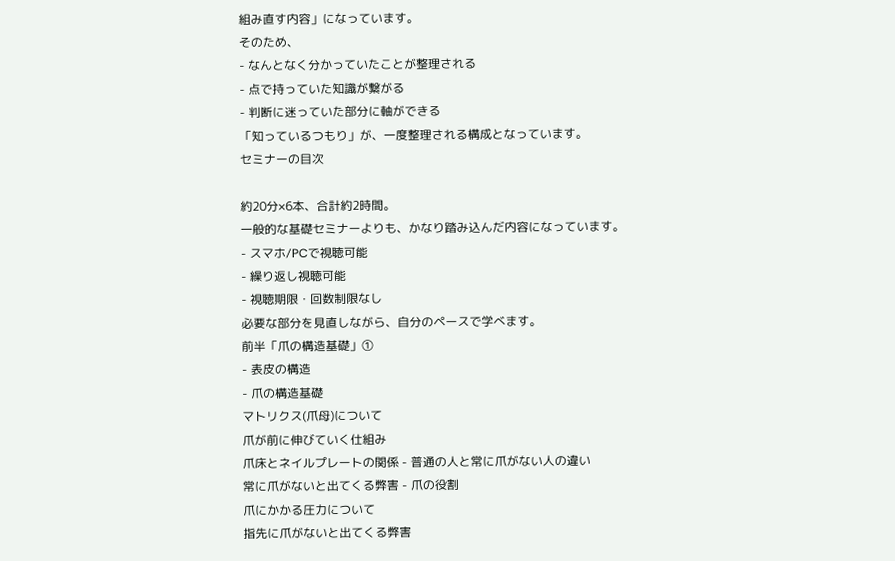組み直す内容」になっています。
そのため、
- なんとなく分かっていたことが整理される
- 点で持っていた知識が繋がる
- 判断に迷っていた部分に軸ができる
「知っているつもり」が、一度整理される構成となっています。
セミナーの目次

約20分×6本、合計約2時間。
一般的な基礎セミナーよりも、かなり踏み込んだ内容になっています。
- スマホ/PCで視聴可能
- 繰り返し視聴可能
- 視聴期限・回数制限なし
必要な部分を見直しながら、自分のペースで学べます。
前半「爪の構造基礎」①
- 表皮の構造
- 爪の構造基礎
マトリクス(爪母)について
爪が前に伸びていく仕組み
爪床とネイルプレートの関係 - 普通の人と常に爪がない人の違い
常に爪がないと出てくる弊害 - 爪の役割
爪にかかる圧力について
指先に爪がないと出てくる弊害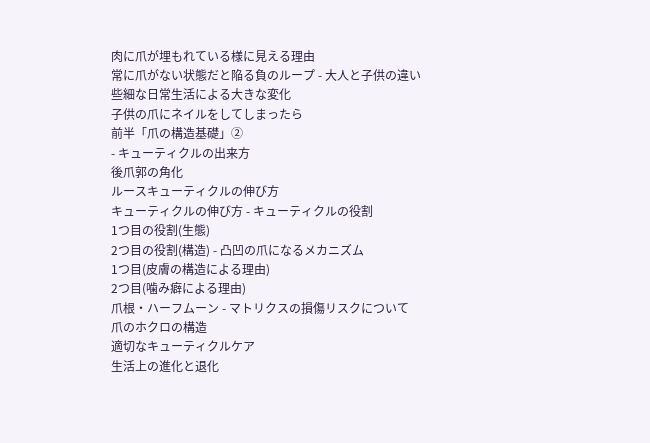肉に爪が埋もれている様に見える理由
常に爪がない状態だと陥る負のループ - 大人と子供の違い
些細な日常生活による大きな変化
子供の爪にネイルをしてしまったら
前半「爪の構造基礎」②
- キューティクルの出来方
後爪郭の角化
ルースキューティクルの伸び方
キューティクルの伸び方 - キューティクルの役割
1つ目の役割(生態)
2つ目の役割(構造) - 凸凹の爪になるメカニズム
1つ目(皮膚の構造による理由)
2つ目(噛み癖による理由)
爪根・ハーフムーン - マトリクスの損傷リスクについて
爪のホクロの構造
適切なキューティクルケア
生活上の進化と退化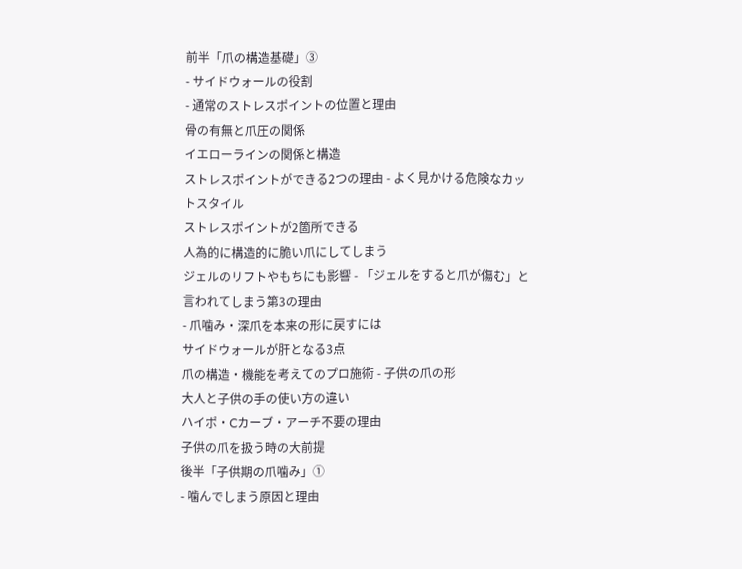前半「爪の構造基礎」③
- サイドウォールの役割
- 通常のストレスポイントの位置と理由
骨の有無と爪圧の関係
イエローラインの関係と構造
ストレスポイントができる2つの理由 - よく見かける危険なカットスタイル
ストレスポイントが2箇所できる
人為的に構造的に脆い爪にしてしまう
ジェルのリフトやもちにも影響 - 「ジェルをすると爪が傷む」と言われてしまう第3の理由
- 爪噛み・深爪を本来の形に戻すには
サイドウォールが肝となる3点
爪の構造・機能を考えてのプロ施術 - 子供の爪の形
大人と子供の手の使い方の違い
ハイポ・Cカーブ・アーチ不要の理由
子供の爪を扱う時の大前提
後半「子供期の爪噛み」①
- 噛んでしまう原因と理由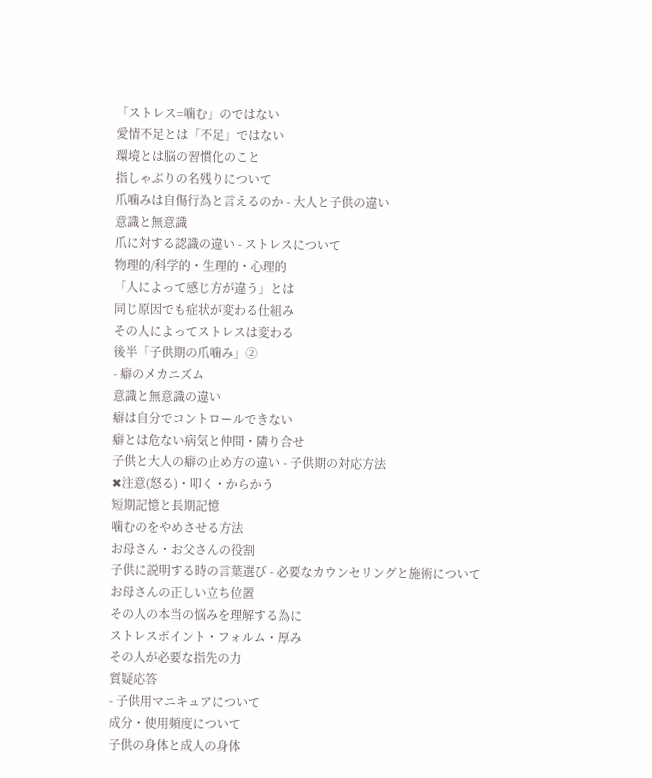「ストレス=噛む」のではない
愛情不足とは「不足」ではない
環境とは脳の習慣化のこと
指しゃぶりの名残りについて
爪噛みは自傷行為と言えるのか - 大人と子供の違い
意識と無意識
爪に対する認識の違い - ストレスについて
物理的/科学的・生理的・心理的
「人によって感じ方が違う」とは
同じ原因でも症状が変わる仕組み
その人によってストレスは変わる
後半「子供期の爪噛み」②
- 癖のメカニズム
意識と無意識の違い
癖は自分でコントロールできない
癖とは危ない病気と仲間・隣り合せ
子供と大人の癖の止め方の違い - 子供期の対応方法
✖注意(怒る)・叩く・からかう
短期記憶と長期記憶
噛むのをやめさせる方法
お母さん・お父さんの役割
子供に説明する時の言葉選び - 必要なカウンセリングと施術について
お母さんの正しい立ち位置
その人の本当の悩みを理解する為に
ストレスポイント・フォルム・厚み
その人が必要な指先の力
質疑応答
- 子供用マニキュアについて
成分・使用頻度について
子供の身体と成人の身体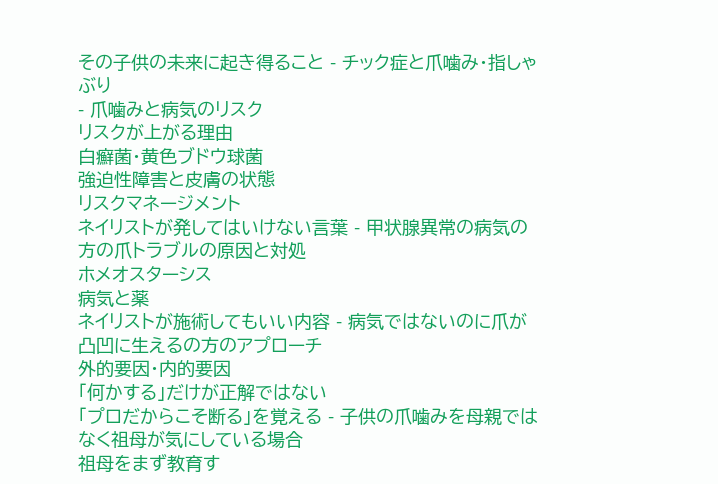その子供の未来に起き得ること - チック症と爪噛み・指しゃぶり
- 爪噛みと病気のリスク
リスクが上がる理由
白癬菌・黄色ブドウ球菌
強迫性障害と皮膚の状態
リスクマネージメント
ネイリストが発してはいけない言葉 - 甲状腺異常の病気の方の爪トラブルの原因と対処
ホメオスターシス
病気と薬
ネイリストが施術してもいい内容 - 病気ではないのに爪が凸凹に生えるの方のアプローチ
外的要因・内的要因
「何かする」だけが正解ではない
「プロだからこそ断る」を覚える - 子供の爪噛みを母親ではなく祖母が気にしている場合
祖母をまず教育す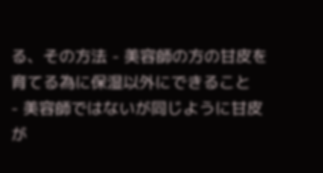る、その方法 - 美容師の方の甘皮を育てる為に保湿以外にできること
- 美容師ではないが同じように甘皮が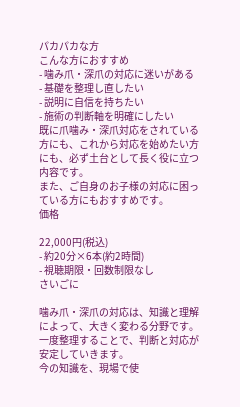パカパカな方
こんな方におすすめ
- 噛み爪・深爪の対応に迷いがある
- 基礎を整理し直したい
- 説明に自信を持ちたい
- 施術の判断軸を明確にしたい
既に爪噛み・深爪対応をされている方にも、これから対応を始めたい方にも、必ず土台として長く役に立つ内容です。
また、ご自身のお子様の対応に困っている方にもおすすめです。
価格

22,000円(税込)
- 約20分×6本(約2時間)
- 視聴期限・回数制限なし
さいごに

噛み爪・深爪の対応は、知識と理解によって、大きく変わる分野です。
一度整理することで、判断と対応が安定していきます。
今の知識を、現場で使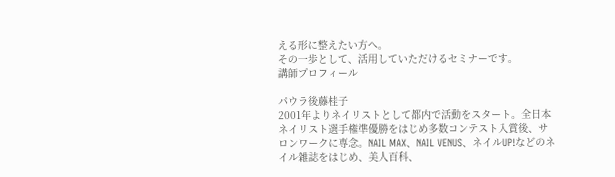える形に整えたい方へ。
その一歩として、活用していただけるセミナーです。
講師プロフィール

パウラ後藤桂子
2001年よりネイリストとして都内で活動をスタート。全日本ネイリスト選手権準優勝をはじめ多数コンテスト入賞後、サロンワークに専念。NAIL MAX、NAIL VENUS、ネイルUP!などのネイル雑誌をはじめ、美人百科、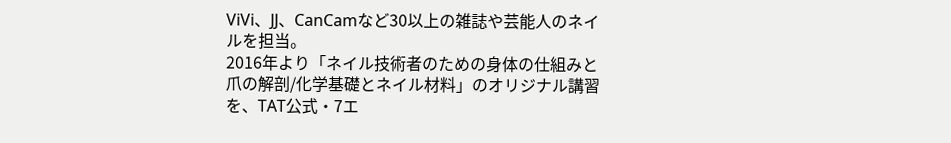ViVi、JJ、CanCamなど30以上の雑誌や芸能人のネイルを担当。
2016年より「ネイル技術者のための身体の仕組みと爪の解剖/化学基礎とネイル材料」のオリジナル講習を、TAT公式・7エ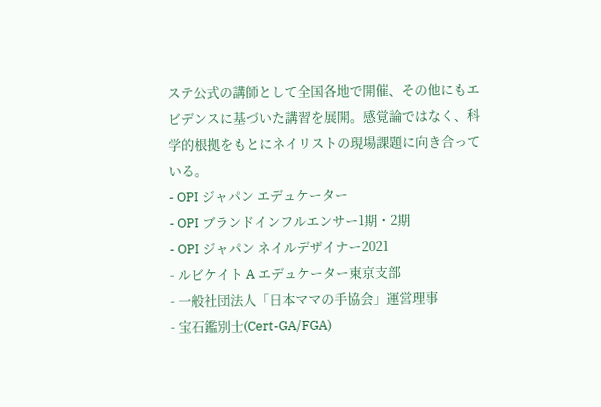ステ公式の講師として全国各地で開催、その他にもエビデンスに基づいた講習を展開。感覚論ではなく、科学的根拠をもとにネイリストの現場課題に向き合っている。
- OPI ジャパン エデュケーター
- OPI ブランドインフルエンサー1期・2期
- OPI ジャパン ネイルデザイナー2021
- ルビケイト A エデュケーター東京支部
- 一般社団法人「日本ママの手協会」運営理事
- 宝石鑑別士(Cert-GA/FGA)